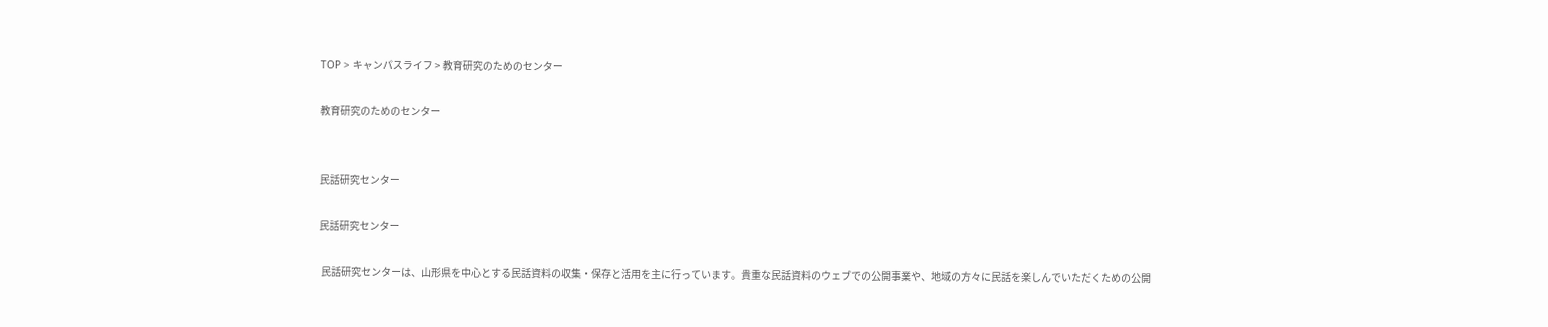TOP > キャンパスライフ > 教育研究のためのセンター

教育研究のためのセンター


民話研究センター

民話研究センター

 民話研究センターは、山形県を中心とする民話資料の収集・保存と活用を主に行っています。貴重な民話資料のウェブでの公開事業や、地域の方々に民話を楽しんでいただくための公開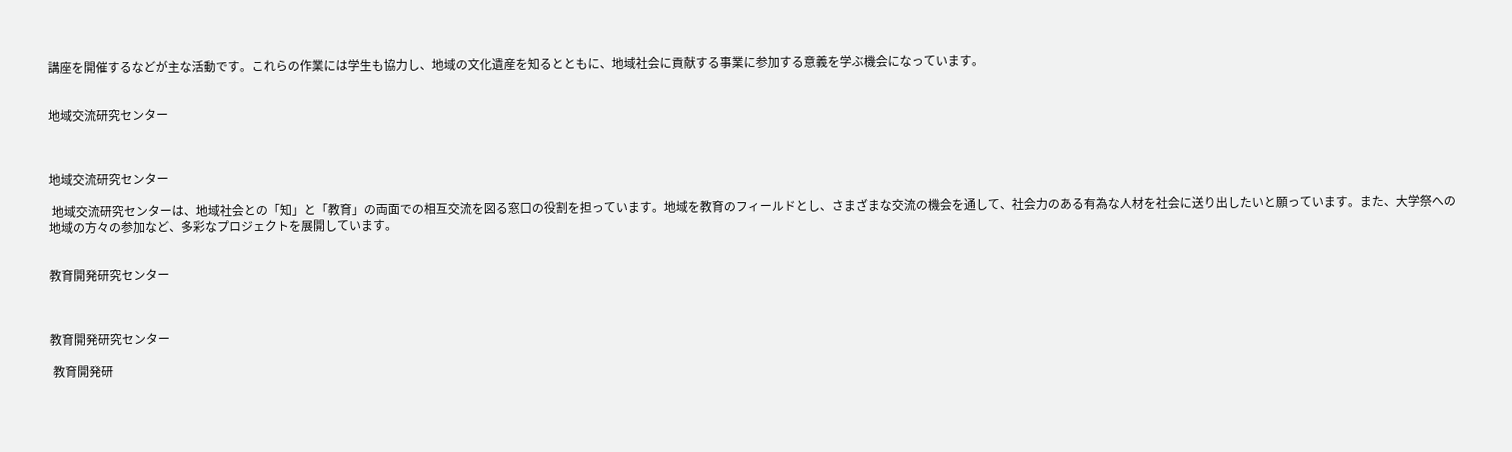講座を開催するなどが主な活動です。これらの作業には学生も協力し、地域の文化遺産を知るとともに、地域社会に貢献する事業に参加する意義を学ぶ機会になっています。


地域交流研究センター



地域交流研究センター

 地域交流研究センターは、地域社会との「知」と「教育」の両面での相互交流を図る窓口の役割を担っています。地域を教育のフィールドとし、さまざまな交流の機会を通して、社会力のある有為な人材を社会に送り出したいと願っています。また、大学祭への地域の方々の参加など、多彩なプロジェクトを展開しています。


教育開発研究センター



教育開発研究センター

 教育開発研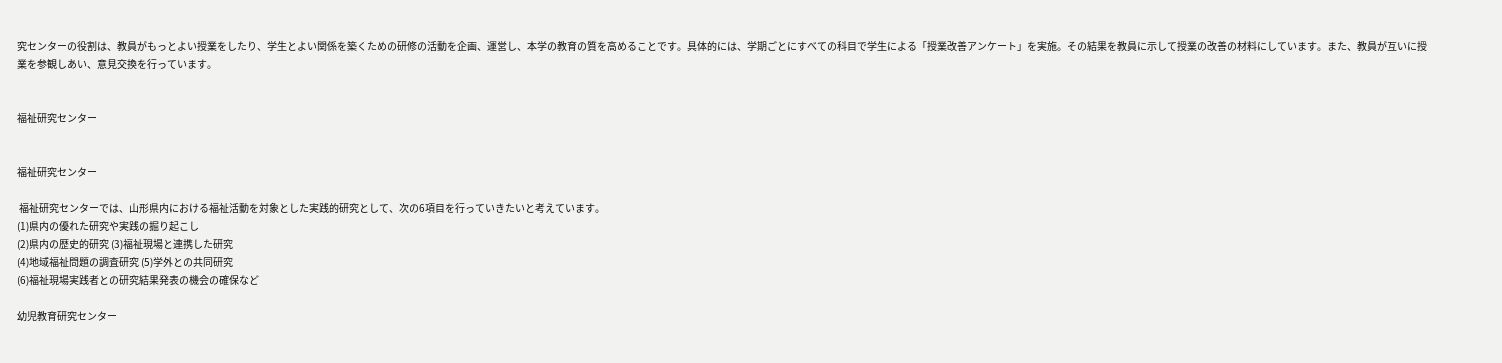究センターの役割は、教員がもっとよい授業をしたり、学生とよい関係を築くための研修の活動を企画、運営し、本学の教育の質を高めることです。具体的には、学期ごとにすべての科目で学生による「授業改善アンケート」を実施。その結果を教員に示して授業の改善の材料にしています。また、教員が互いに授業を参観しあい、意見交換を行っています。


福祉研究センター


福祉研究センター

 福祉研究センターでは、山形県内における福祉活動を対象とした実践的研究として、次の6項目を行っていきたいと考えています。
(1)県内の優れた研究や実践の掘り起こし
(2)県内の歴史的研究 (3)福祉現場と連携した研究
(4)地域福祉問題の調査研究 (5)学外との共同研究
(6)福祉現場実践者との研究結果発表の機会の確保など

幼児教育研究センター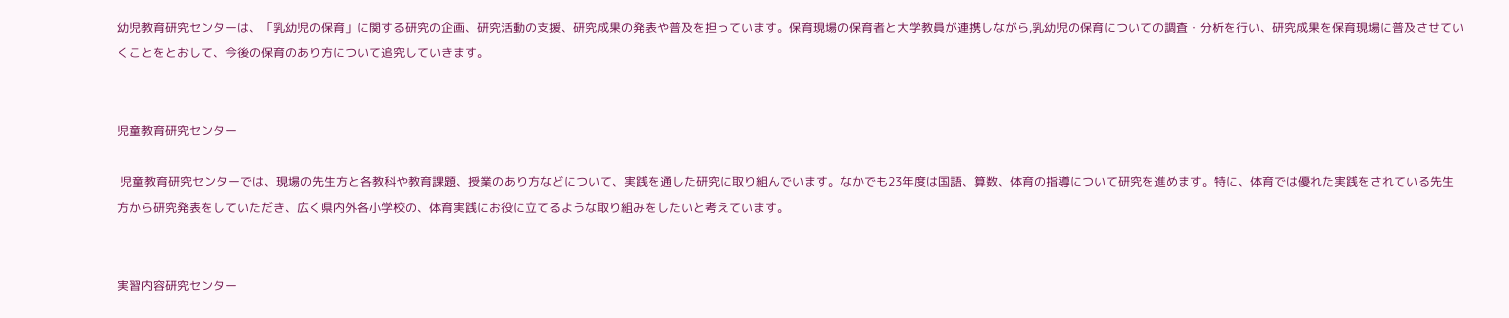幼児教育研究センターは、「乳幼児の保育」に関する研究の企画、研究活動の支援、研究成果の発表や普及を担っています。保育現場の保育者と大学教員が連携しながら,乳幼児の保育についての調査・分析を行い、研究成果を保育現場に普及させていくことをとおして、今後の保育のあり方について追究していきます。


児童教育研究センター

 児童教育研究センターでは、現場の先生方と各教科や教育課題、授業のあり方などについて、実践を通した研究に取り組んでいます。なかでも23年度は国語、算数、体育の指導について研究を進めます。特に、体育では優れた実践をされている先生方から研究発表をしていただき、広く県内外各小学校の、体育実践にお役に立てるような取り組みをしたいと考えています。


実習内容研究センター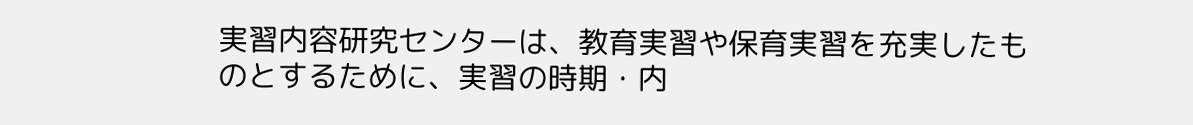実習内容研究センターは、教育実習や保育実習を充実したものとするために、実習の時期・内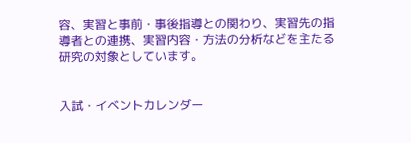容、実習と事前・事後指導との関わり、実習先の指導者との連携、実習内容・方法の分析などを主たる研究の対象としています。


入試・イベントカレンダー